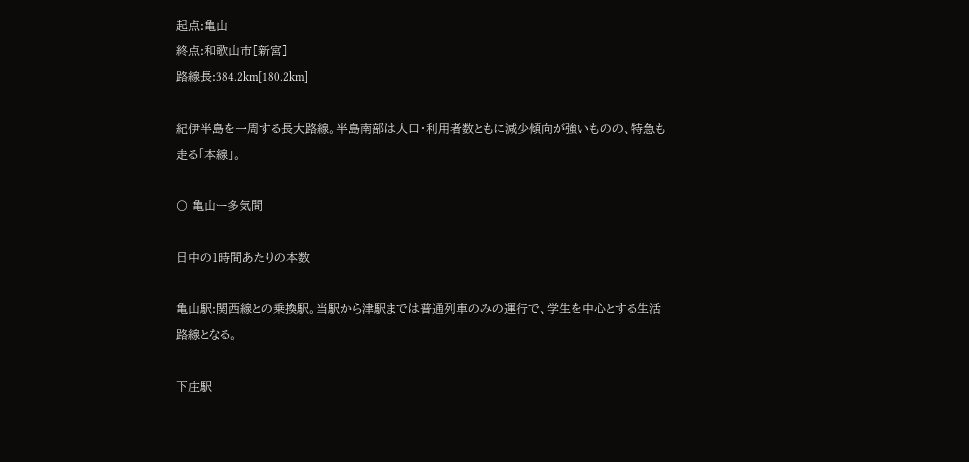起点:亀山
終点:和歌山市[新宮]
路線長:384.2km[180.2km]

紀伊半島を一周する長大路線。半島南部は人口・利用者数ともに減少傾向が強いものの、特急も走る「本線」。

〇 亀山ー多気間

日中の1時間あたりの本数

亀山駅:関西線との乗換駅。当駅から津駅までは普通列車のみの運行で、学生を中心とする生活路線となる。

下庄駅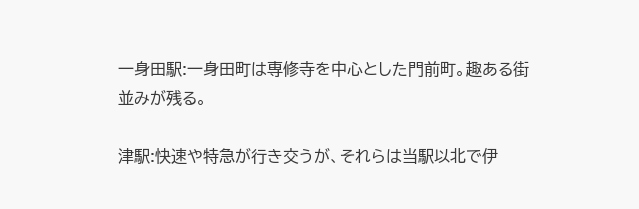一身田駅:一身田町は専修寺を中心とした門前町。趣ある街並みが残る。

津駅:快速や特急が行き交うが、それらは当駅以北で伊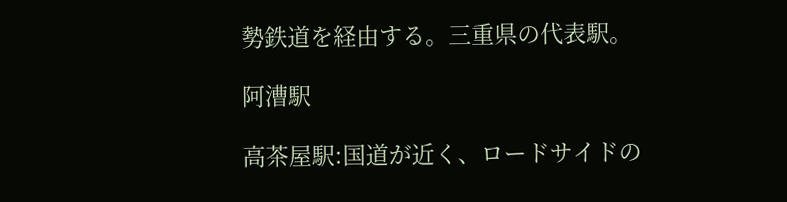勢鉄道を経由する。三重県の代表駅。

阿漕駅

高茶屋駅:国道が近く、ロードサイドの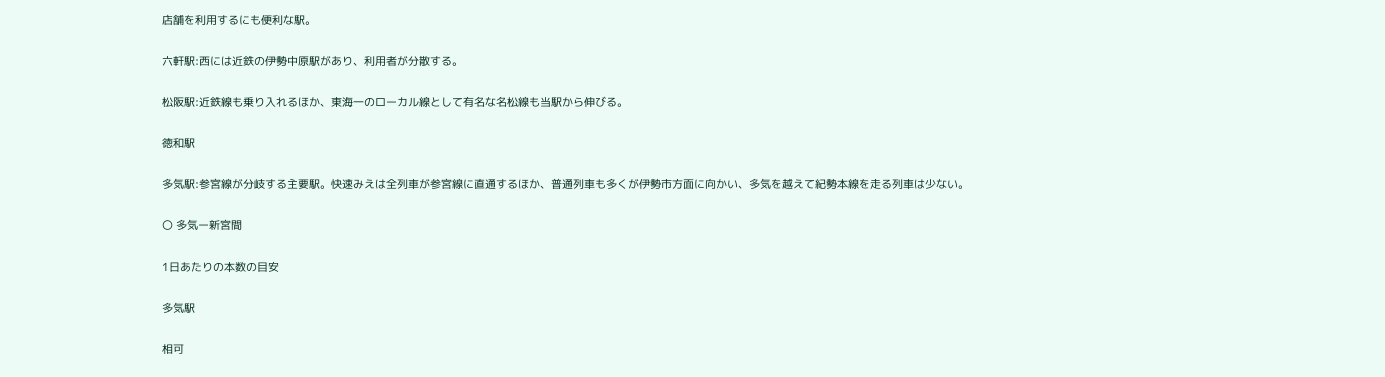店舗を利用するにも便利な駅。

六軒駅:西には近鉄の伊勢中原駅があり、利用者が分散する。

松阪駅:近鉄線も乗り入れるほか、東海一のローカル線として有名な名松線も当駅から伸びる。

徳和駅

多気駅:参宮線が分岐する主要駅。快速みえは全列車が参宮線に直通するほか、普通列車も多くが伊勢市方面に向かい、多気を越えて紀勢本線を走る列車は少ない。

〇 多気ー新宮間

1日あたりの本数の目安

多気駅

相可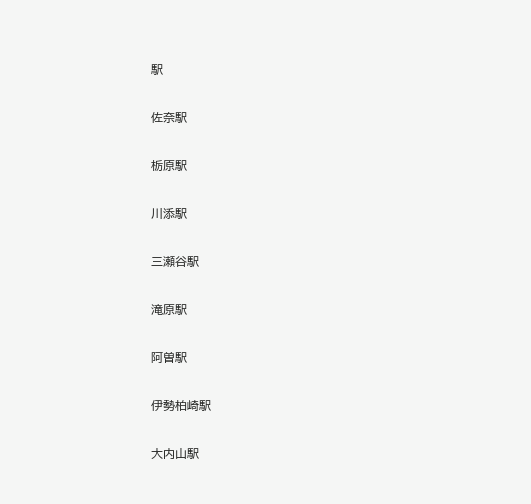駅

佐奈駅

栃原駅

川添駅

三瀬谷駅

滝原駅

阿曽駅

伊勢柏崎駅

大内山駅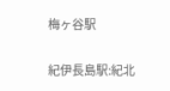梅ヶ谷駅

紀伊長島駅:紀北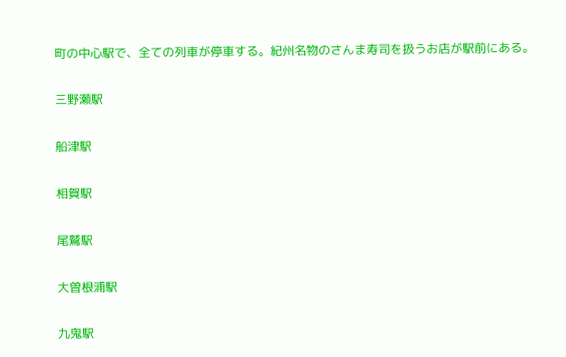町の中心駅で、全ての列車が停車する。紀州名物のさんま寿司を扱うお店が駅前にある。

三野瀬駅

船津駅

相賀駅

尾鷲駅

大曽根浦駅

九鬼駅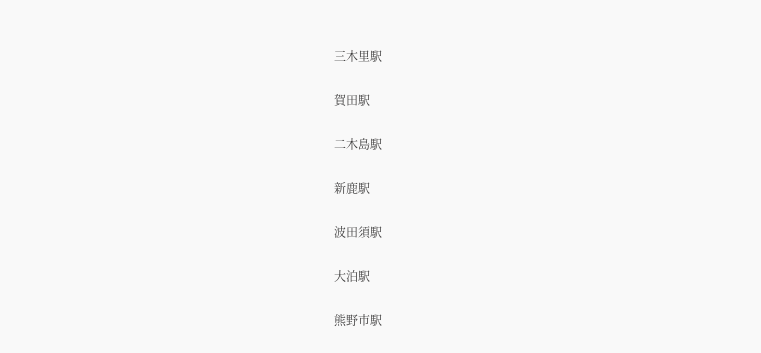三木里駅

賀田駅

二木島駅

新鹿駅

波田須駅

大泊駅

熊野市駅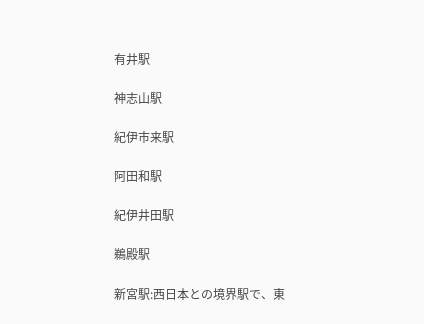有井駅

神志山駅

紀伊市来駅

阿田和駅

紀伊井田駅

鵜殿駅

新宮駅:西日本との境界駅で、東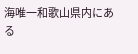海唯一和歌山県内にある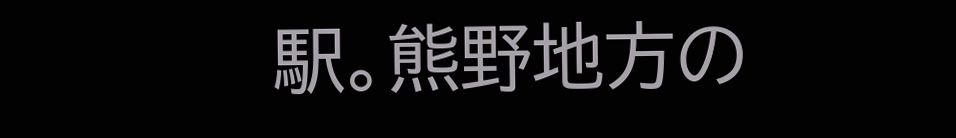駅。熊野地方の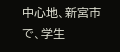中心地、新宮市で、学生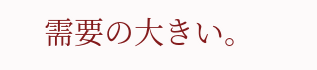需要の大きい。